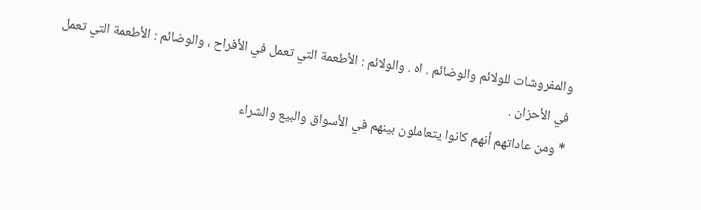والمفروشات للولائم والوضائم . اه . والولائم : الأطعمة التي تعمل في الأفراح ، والوضائم : الأطعمة التي تعمل في الأحزان .
* ومن عاداتهم أنهم كانوا يتعاملون بينهم في الأسواق والبيع والشراء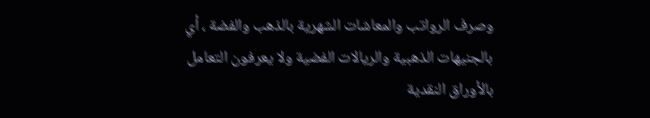وصرف الرواتب والمعاشات الشهرية بالذهب والفضة ، أي بالجنيهات الذهبية والريالات الفضية ولا يعرفون التعامل بالأوراق النقدية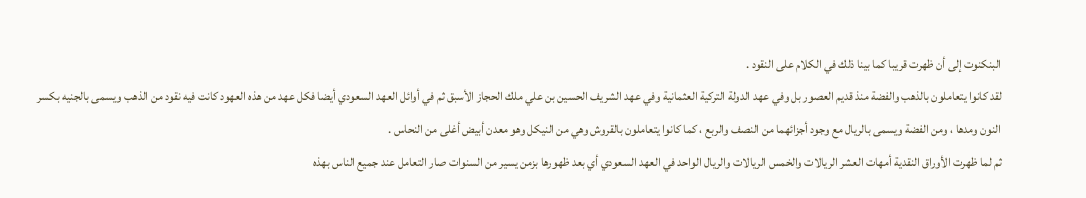البنكنوت إلى أن ظهرت قريبا كما بينا ذلك في الكلام على النقود .
لقد كانوا يتعاملون بالذهب والفضة منذ قديم العصور بل وفي عهد الدولة التركية العثمانية وفي عهد الشريف الحسين بن علي ملك الحجاز الأسبق ثم في أوائل العهد السعودي أيضا فكل عهد من هذه العهود كانت فيه نقود من الذهب ويسمى بالجنيه بكسر النون ومدها ، ومن الفضة ويسمى بالريال مع وجود أجزائهما من النصف والربع ، كما كانوا يتعاملون بالقروش وهي من النيكل وهو معدن أبيض أغلى من النحاس .
ثم لما ظهرت الأوراق النقدية أمهات العشر الريالات والخمس الريالات والريال الواحد في العهد السعودي أي بعد ظهورها بزمن يسير من السنوات صار التعامل عند جميع الناس بهذه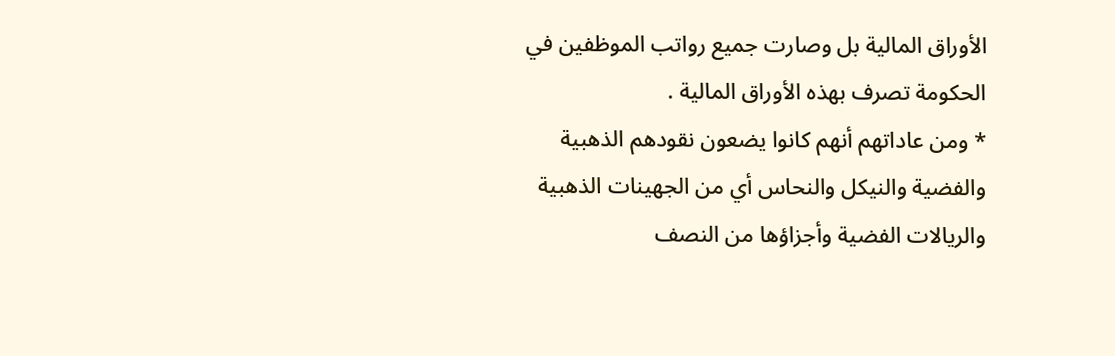الأوراق المالية بل وصارت جميع رواتب الموظفين في الحكومة تصرف بهذه الأوراق المالية .
* ومن عاداتهم أنهم كانوا يضعون نقودهم الذهبية والفضية والنيكل والنحاس أي من الجهينات الذهبية والريالات الفضية وأجزاؤها من النصف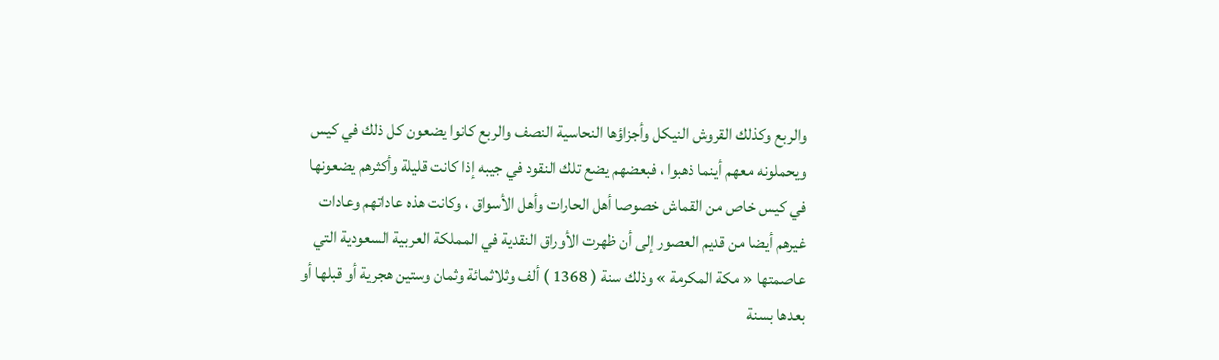والربع وكذلك القروش النيكل وأجزاؤها النحاسية النصف والربع كانوا يضعون كل ذلك في كيس ويحملونه معهم أينما ذهبوا ، فبعضهم يضع تلك النقود في جيبه إذا كانت قليلة وأكثرهم يضعونها في كيس خاص من القماش خصوصا أهل الحارات وأهل الأسواق ، وكانت هذه عاداتهم وعادات غيرهم أيضا من قديم العصور إلى أن ظهرت الأوراق النقدية في المملكة العربية السعودية التي عاصمتها « مكة المكرمة » وذلك سنة ( 1368 ) ألف وثلاثمائة وثمان وستين هجرية أو قبلها أو بعدها بسنة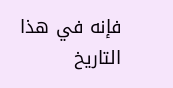فإنه في هذا التاريخ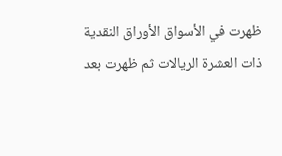ظهرت في الأسواق الأوراق النقدية ذات العشرة الريالات ثم ظهرت بعد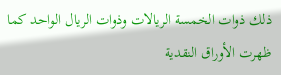ذلك ذوات الخمسة الريالات وذوات الريال الواحد كما ظهرت الأوراق النقدية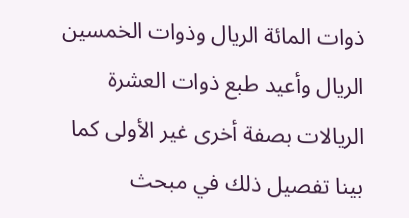ذوات المائة الريال وذوات الخمسين الريال وأعيد طبع ذوات العشرة الريالات بصفة أخرى غير الأولى كما بينا تفصيل ذلك في مبحث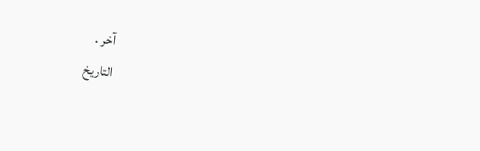آخر .
التاريخ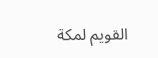القويم لمكة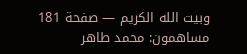وبيت الله الكريم — صفحة 181
مساهمون: محمد طاهر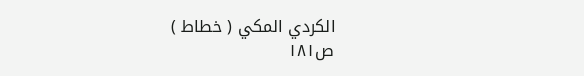الكردي المكي ( خطاط )
ص١٨١